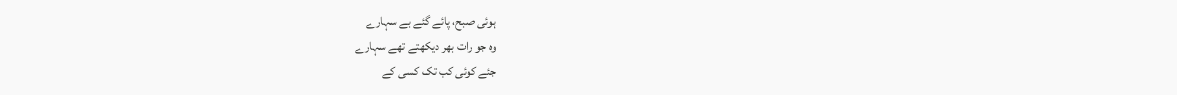ہوئی صبح، پائے گئے بے سہارے
وہ جو رات بھر دیکھتے تھے سہارے
جئے کوئی کب تک کسی کے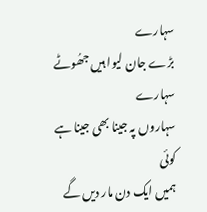سہارے
بڑے جان لیوا ہیں جھُوٹے سہارے
سہاروں پہ جینا بھی جینا ہے کوئی
ہمیں ایک دن مار دیں گے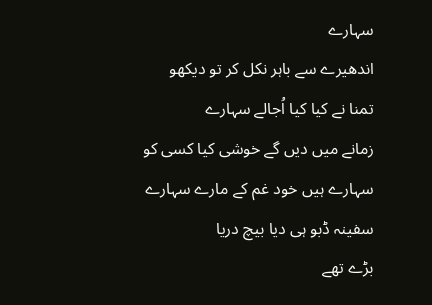سہارے
اندھیرے سے باہر نکل کر تو دیکھو
تمنا نے کیا کیا اُجالے سہارے
زمانے میں دیں گے خوشی کیا کسی کو
سہارے ہیں خود غم کے مارے سہارے
سفینہ ڈبو ہی دیا بیچ دریا
بڑے تھے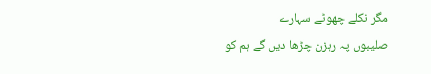مگر نکلے چھوٹے سہارے
صلیبوں پہ رہزن چڑھا دیں گے ہم کو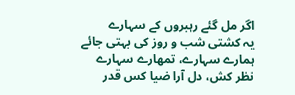اگر مل گئے رہبروں کے سہارے
یہ کشتی شب و روز کی بہتی جائے
ہمارے سہارے، تمھارے سہارے
نظر کش، دل آرا ضیا کس قدر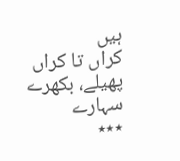ہیں
کراں تا کراں پھیلے، بکھرے سہارے
٭٭٭